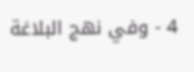4 - وفي نهج البلاغة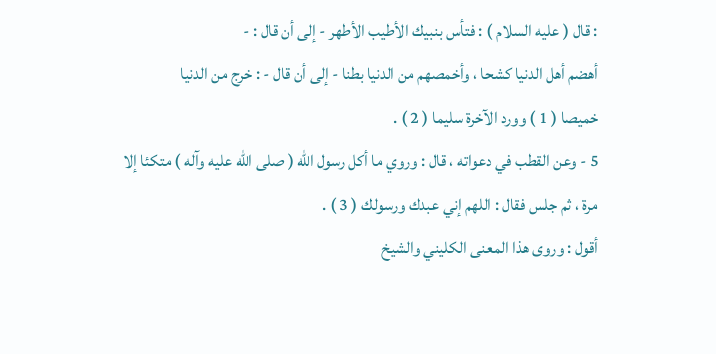: قال ( عليه السلام ) : فتأس بنبيك الأطيب الأطهر - إلى أن قال : -
أهضم أهل الدنيا كشحا ، وأخمصهم من الدنيا بطنا - إلى أن قال - : خرج من الدنيا
خميصا ( 1 ) وورد الآخرة سليما ( 2 ) .
5 - وعن القطب في دعواته ، قال : وروي ما أكل رسول الله ( صلى الله عليه وآله ) متكئا إلا
مرة ، ثم جلس فقال : اللهم إني عبدك ورسولك ( 3 ) .
أقول : وروى هذا المعنى الكليني والشيخ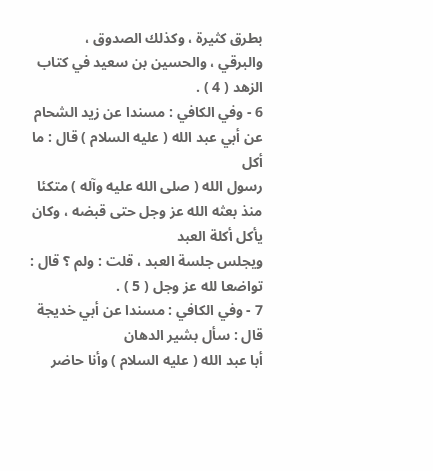بطرق كثيرة ، وكذلك الصدوق ،
والبرقي ، والحسين بن سعيد في كتاب الزهد ( 4 ) .
6 - وفي الكافي : مسندا عن زيد الشحام عن أبي عبد الله ( عليه السلام ) قال : ما أكل
رسول الله ( صلى الله عليه وآله ) متكئا منذ بعثه الله عز وجل حتى قبضه ، وكان يأكل أكلة العبد
ويجلس جلسة العبد ، قلت : ولم ؟ قال : تواضعا لله عز وجل ( 5 ) .
7 - وفي الكافي : مسندا عن أبي خديجة قال : سأل بشير الدهان
أبا عبد الله ( عليه السلام ) وأنا حاضر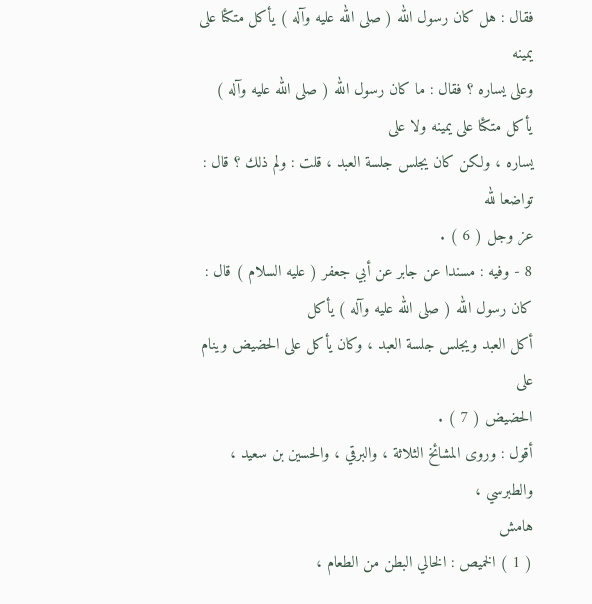فقال : هل كان رسول الله ( صلى الله عليه وآله ) يأكل متكئا على يمينه
وعلى يساره ؟ فقال : ما كان رسول الله ( صلى الله عليه وآله ) يأكل متكئا على يمينه ولا على
يساره ، ولكن كان يجلس جلسة العبد ، قلت : ولم ذلك ؟ قال : تواضعا لله
عز وجل ( 6 ) .
8 - وفيه : مسندا عن جابر عن أبي جعفر ( عليه السلام ) قال : كان رسول الله ( صلى الله عليه وآله ) يأكل
أكل العبد ويجلس جلسة العبد ، وكان يأكل على الحضيض وينام على
الحضيض ( 7 ) .
أقول : وروى المشائخ الثلاثة ، والبرقي ، والحسين بن سعيد ، والطبرسي ،
هامش
( 1 ) الخميص : الخالي البطن من الطعام ،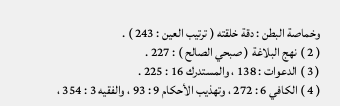وخماصة البطن : دقة خلقته ( ترتيب العين : 243 ) .
( 2 ) نهج البلاغة ( صبحي الصالح ) : 227 .
( 3 ) الدعوات : 138 ، والمستدرك 16 : 225 .
( 4 ) الكافي 6 : 272 ، وتهذيب الأحكام 9 : 93 ، والفقيه 3 : 354 ،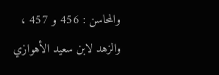والمحاسن : 456 و 457 ،
والزهد لابن سعيد الأهوازي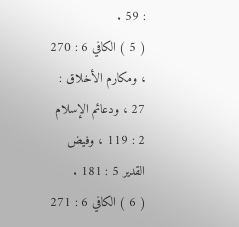: 59 .
( 5 ) الكافي 6 : 270 ، ومكارم الأخلاق : 27 ، ودعائم الإسلام 2 : 119 ، وفيض القدير 5 : 181 .
( 6 ) الكافي 6 : 271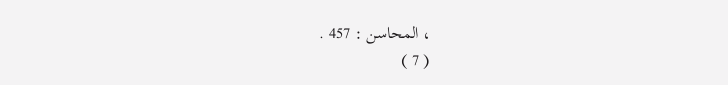، المحاسن : 457 .
( 7 )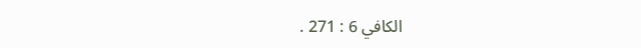الكافي 6 : 271 .